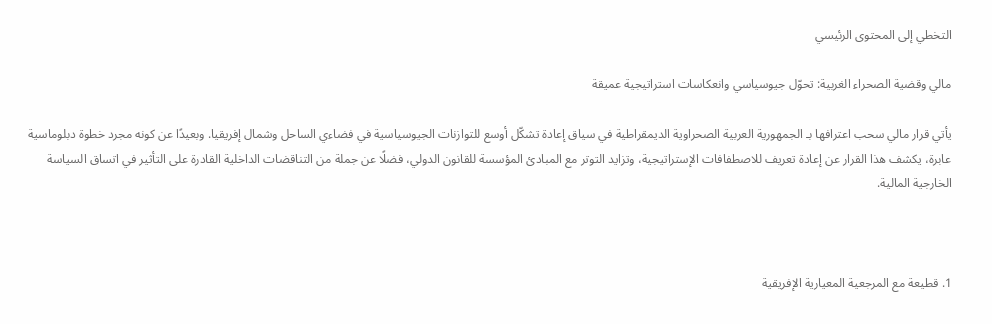التخطي إلى المحتوى الرئيسي

مالي وقضية الصحراء الغربية: تحوّل جيوسياسي وانعكاسات استراتيجية عميقة

يأتي قرار مالي سحب اعترافها بـ الجمهورية العربية الصحراوية الديمقراطية في سياق إعادة تشكّل أوسع للتوازنات الجيوسياسية في فضاءي الساحل وشمال إفريقيا. وبعيدًا عن كونه مجرد خطوة دبلوماسية عابرة، يكشف هذا القرار عن إعادة تعريف للاصطفافات الإستراتيجية، وتزايد التوتر مع المبادئ المؤسسة للقانون الدولي، فضلًا عن جملة من التناقضات الداخلية القادرة على التأثير في اتساق السياسة الخارجية المالية.



1. قطيعة مع المرجعية المعيارية الإفريقية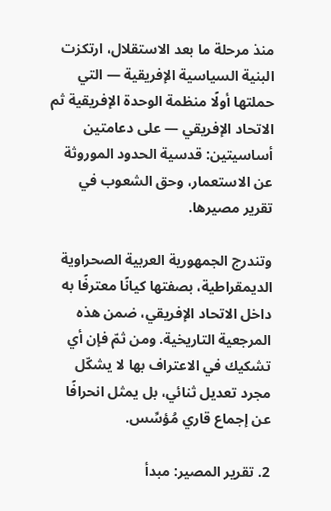منذ مرحلة ما بعد الاستقلال، ارتكزت البنية السياسية الإفريقية — التي حملتها أولًا منظمة الوحدة الإفريقية ثم الاتحاد الإفريقي — على دعامتين أساسيتين: قدسية الحدود الموروثة عن الاستعمار، وحق الشعوب في تقرير مصيرها.

وتندرج الجمهورية العربية الصحراوية الديمقراطية، بصفتها كيانًا معترفًا به داخل الاتحاد الإفريقي، ضمن هذه المرجعية التاريخية. ومن ثمّ فإن أي تشكيك في الاعتراف بها لا يشكّل مجرد تعديل ثنائي، بل يمثل انحرافًا عن إجماع قاري مُؤسِّس.

2. تقرير المصير: مبدأ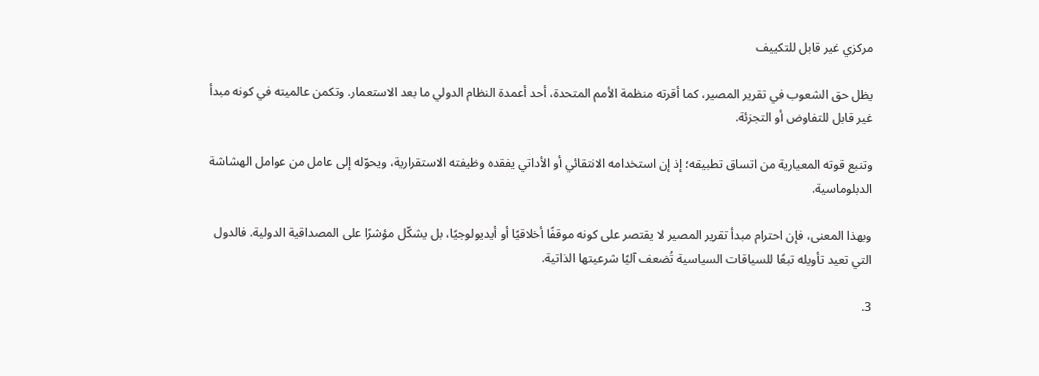مركزي غير قابل للتكييف

يظل حق الشعوب في تقرير المصير، كما أقرته منظمة الأمم المتحدة، أحد أعمدة النظام الدولي ما بعد الاستعمار. وتكمن عالميته في كونه مبدأ غير قابل للتفاوض أو التجزئة.

وتنبع قوته المعيارية من اتساق تطبيقه؛ إذ إن استخدامه الانتقائي أو الأداتي يفقده وظيفته الاستقرارية، ويحوّله إلى عامل من عوامل الهشاشة الدبلوماسية.

وبهذا المعنى، فإن احترام مبدأ تقرير المصير لا يقتصر على كونه موقفًا أخلاقيًا أو أيديولوجيًا، بل يشكّل مؤشرًا على المصداقية الدولية. فالدول التي تعيد تأويله تبعًا للسياقات السياسية تُضعف آليًا شرعيتها الذاتية.

3.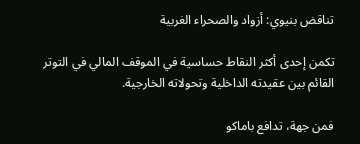تناقض بنيوي: أزواد والصحراء الغربية

تكمن إحدى أكثر النقاط حساسية في الموقف المالي في التوتر القائم بين عقيدته الداخلية وتحولاته الخارجية.

فمن جهة، تدافع باماكو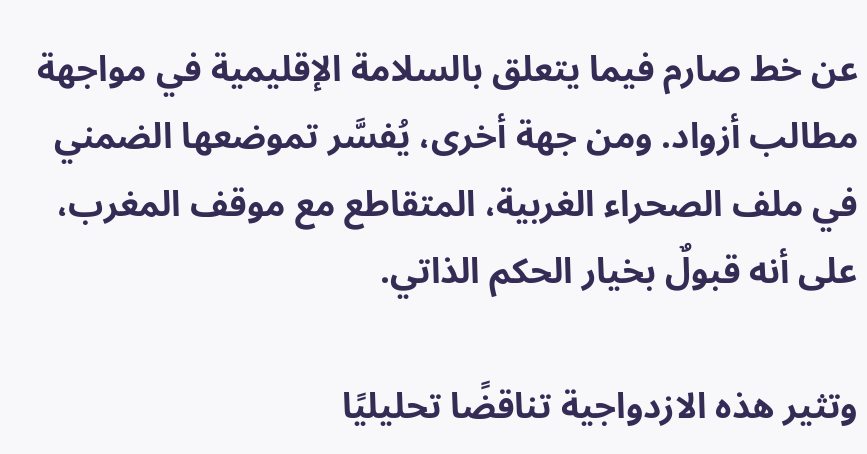عن خط صارم فيما يتعلق بالسلامة الإقليمية في مواجهة مطالب أزواد. ومن جهة أخرى، يُفسَّر تموضعها الضمني في ملف الصحراء الغربية، المتقاطع مع موقف المغرب، على أنه قبولٌ بخيار الحكم الذاتي.

وتثير هذه الازدواجية تناقضًا تحليليًا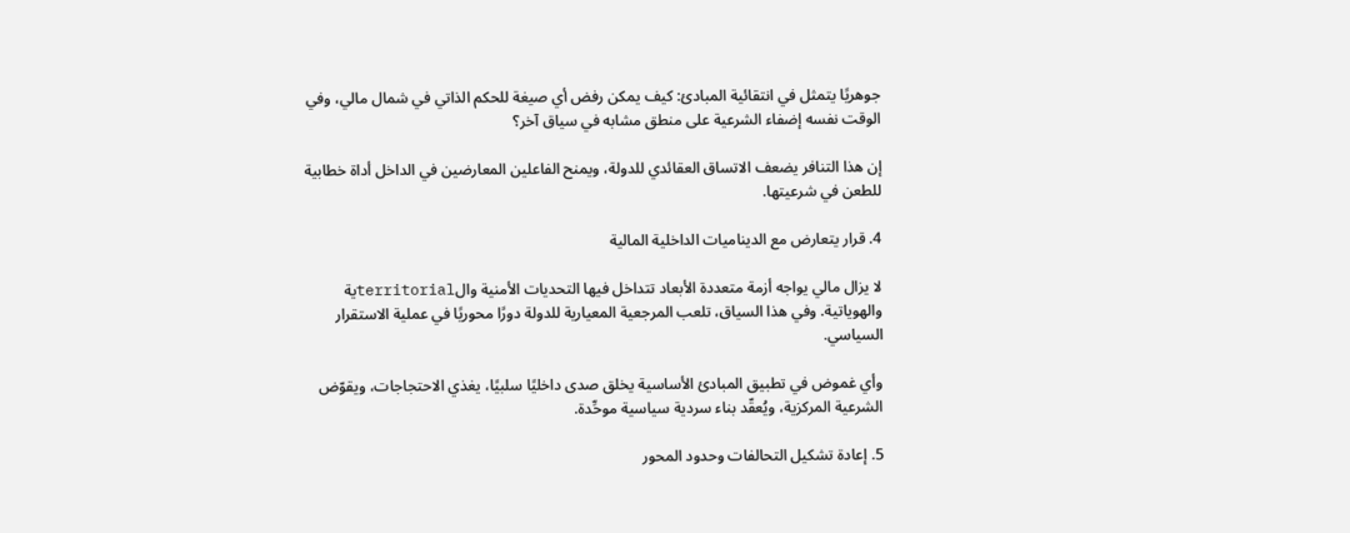جوهريًا يتمثل في انتقائية المبادئ: كيف يمكن رفض أي صيغة للحكم الذاتي في شمال مالي، وفي الوقت نفسه إضفاء الشرعية على منطق مشابه في سياق آخر؟

إن هذا التنافر يضعف الاتساق العقائدي للدولة، ويمنح الفاعلين المعارضين في الداخل أداة خطابية للطعن في شرعيتها.

4. قرار يتعارض مع الديناميات الداخلية المالية

لا يزال مالي يواجه أزمة متعددة الأبعاد تتداخل فيها التحديات الأمنية والterritorialية والهوياتية. وفي هذا السياق، تلعب المرجعية المعيارية للدولة دورًا محوريًا في عملية الاستقرار السياسي.

وأي غموض في تطبيق المبادئ الأساسية يخلق صدى داخليًا سلبيًا، يغذي الاحتجاجات، ويقوّض الشرعية المركزية، ويُعقّد بناء سردية سياسية موحِّدة.

5. إعادة تشكيل التحالفات وحدود المحور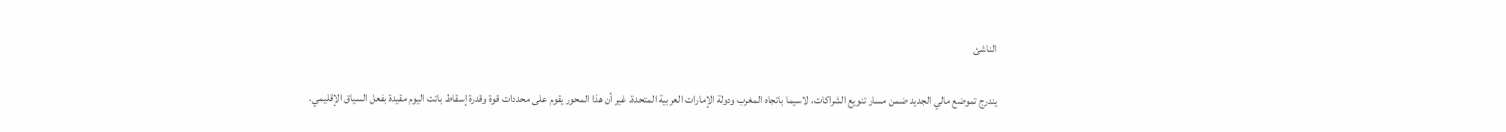الناشئ

يندرج تموضع مالي الجديد ضمن مسار تنويع الشراكات، لاسيما باتجاه المغرب ودولة الإمارات العربية المتحدة. غير أن هذا المحور يقوم على محددات قوة وقدرة إسقاط باتت اليوم مقيدة بفعل السياق الإقليمي.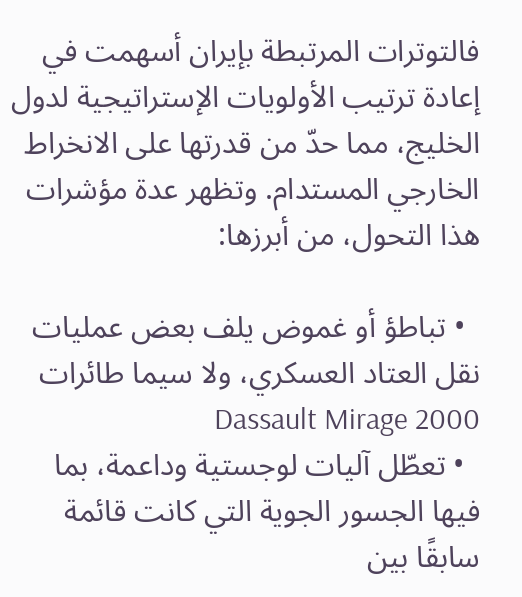فالتوترات المرتبطة بإيران أسهمت في إعادة ترتيب الأولويات الإستراتيجية لدول الخليج، مما حدّ من قدرتها على الانخراط الخارجي المستدام. وتظهر عدة مؤشرات هذا التحول، من أبرزها:

  • تباطؤ أو غموض يلف بعض عمليات نقل العتاد العسكري، ولا سيما طائرات Dassault Mirage 2000
  • تعطّل آليات لوجستية وداعمة، بما فيها الجسور الجوية التي كانت قائمة سابقًا بين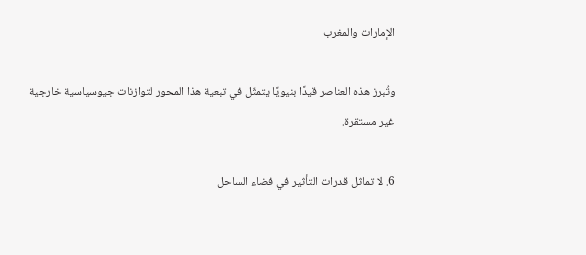الإمارات والمغرب

وتُبرز هذه العناصر قيدًا بنيويًا يتمثّل في تبعية هذا المحور لتوازنات جيوسياسية خارجية غير مستقرة.

6. لا تماثل قدرات التأثير في فضاء الساحل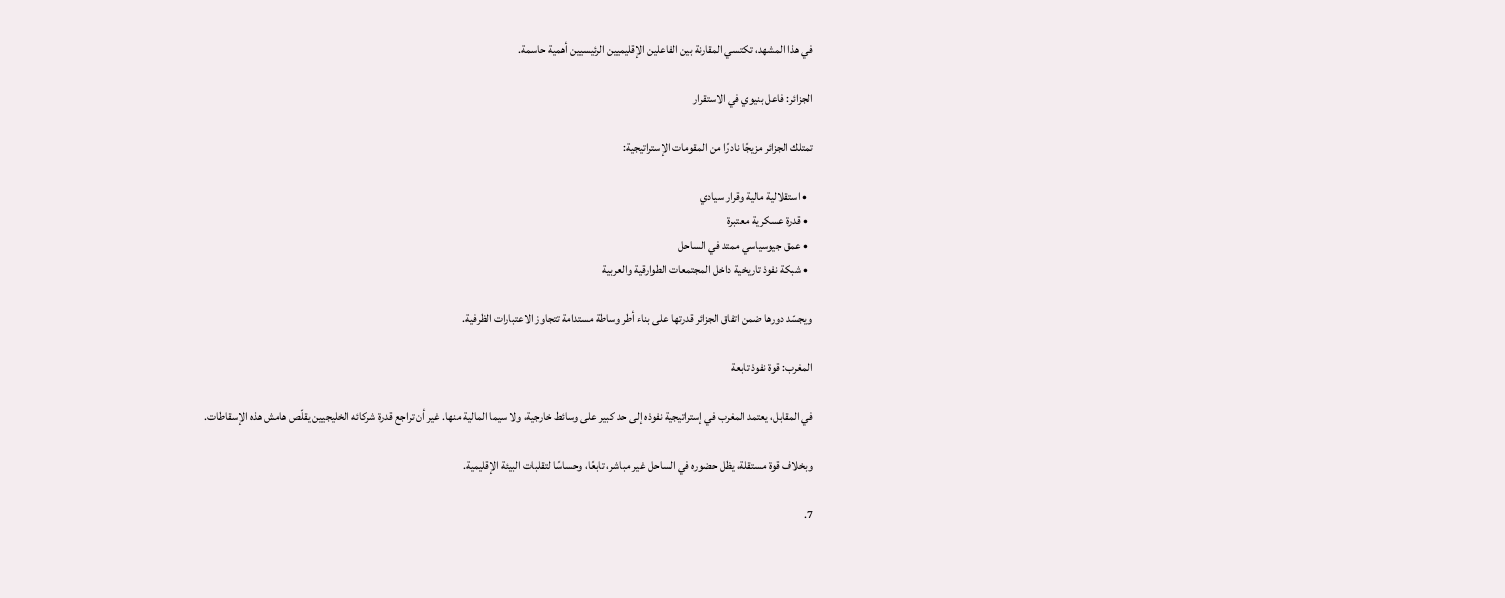في هذا المشهد، تكتسي المقارنة بين الفاعلين الإقليميين الرئيسيين أهمية حاسمة.

الجزائر: فاعل بنيوي في الاستقرار

تمتلك الجزائر مزيجًا نادرًا من المقومات الإستراتيجية:

  • استقلالية مالية وقرار سيادي
  • قدرة عسكرية معتبرة
  • عمق جيوسياسي ممتد في الساحل
  • شبكة نفوذ تاريخية داخل المجتمعات الطوارقية والعربية

ويجسّد دورها ضمن اتفاق الجزائر قدرتها على بناء أطر وساطة مستدامة تتجاوز الاعتبارات الظرفية.

المغرب: قوة نفوذ تابعة

في المقابل، يعتمد المغرب في إستراتيجية نفوذه إلى حد كبير على وسائط خارجية، ولا سيما المالية منها. غير أن تراجع قدرة شركائه الخليجيين يقلّص هامش هذه الإسقاطات.

وبخلاف قوة مستقلة، يظل حضوره في الساحل غير مباشر، تابعًا، وحساسًا لتقلبات البيئة الإقليمية.

7.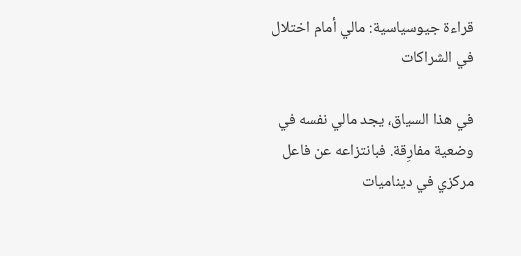قراءة جيوسياسية: مالي أمام اختلال في الشراكات

في هذا السياق، يجد مالي نفسه في وضعية مفارِقة. فبانتزاعه عن فاعل مركزي في ديناميات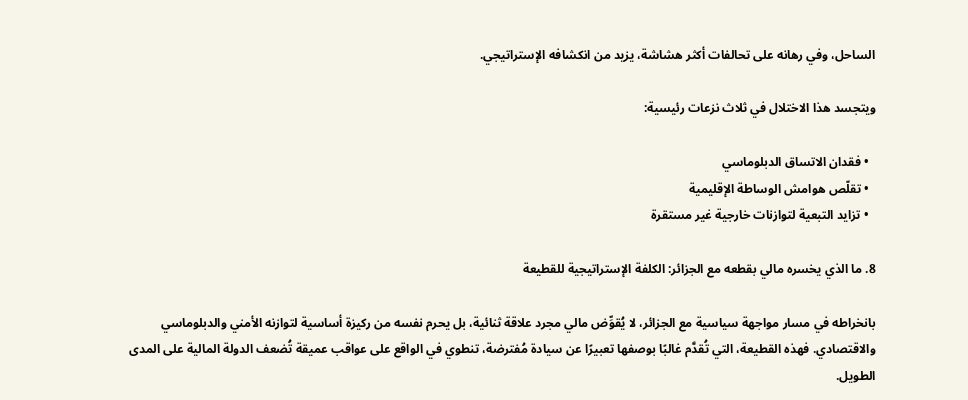الساحل، وفي رهانه على تحالفات أكثر هشاشة، يزيد من انكشافه الإستراتيجي.

ويتجسد هذا الاختلال في ثلاث نزعات رئيسية:

  • فقدان الاتساق الدبلوماسي
  • تقلّص هوامش الوساطة الإقليمية
  • تزايد التبعية لتوازنات خارجية غير مستقرة

8. ما الذي يخسره مالي بقطعه مع الجزائر: الكلفة الإستراتيجية للقطيعة

بانخراطه في مسار مواجهة سياسية مع الجزائر، لا يُقوِّض مالي مجرد علاقة ثنائية، بل يحرم نفسه من ركيزة أساسية لتوازنه الأمني والدبلوماسي والاقتصادي. فهذه القطيعة، التي تُقدَّم غالبًا بوصفها تعبيرًا عن سيادة مُفترضة، تنطوي في الواقع على عواقب عميقة تُضعف الدولة المالية على المدى الطويل.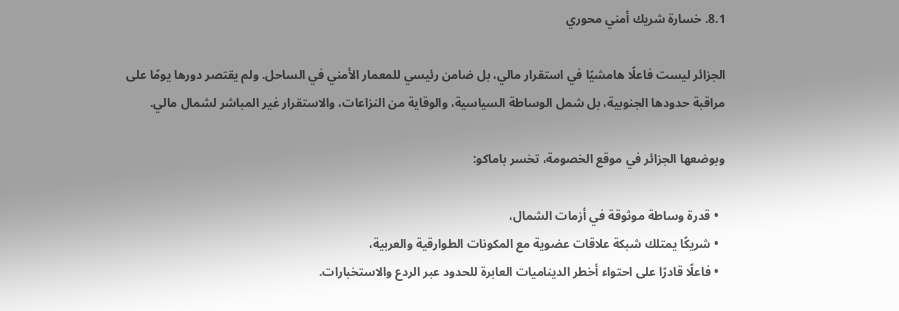8.1. خسارة شريك أمني محوري

الجزائر ليست فاعلًا هامشيًا في استقرار مالي، بل ضامن رئيسي للمعمار الأمني في الساحل. ولم يقتصر دورها يومًا على مراقبة حدودها الجنوبية، بل شمل الوساطة السياسية، والوقاية من النزاعات، والاستقرار غير المباشر لشمال مالي.

وبوضعها الجزائر في موقع الخصومة، تخسر باماكو:

  • قدرة وساطة موثوقة في أزمات الشمال،
  • شريكًا يمتلك شبكة علاقات عضوية مع المكونات الطوارقية والعربية،
  • فاعلًا قادرًا على احتواء أخطر الديناميات العابرة للحدود عبر الردع والاستخبارات.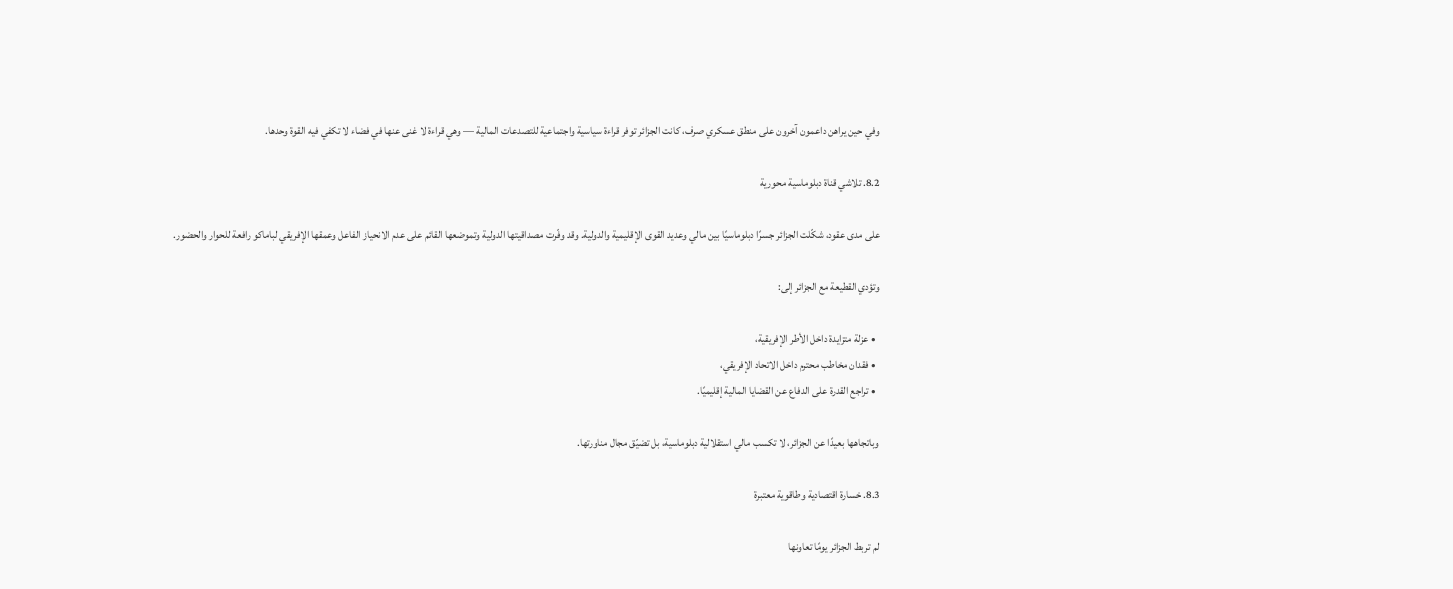وفي حين يراهن داعمون آخرون على منطق عسكري صرف، كانت الجزائر توفر قراءة سياسية واجتماعية للتصدعات المالية — وهي قراءة لا غنى عنها في فضاء لا تكفي فيه القوة وحدها.

8.2. تلاشي قناة دبلوماسية محورية

على مدى عقود، شكّلت الجزائر جسرًا دبلوماسيًا بين مالي وعديد القوى الإقليمية والدولية. وقد وفّرت مصداقيتها الدولية وتموضعها القائم على عدم الانحياز الفاعل وعمقها الإفريقي لباماكو رافعة للحوار والحضور.

وتؤدي القطيعة مع الجزائر إلى:

  • عزلة متزايدة داخل الأطر الإفريقية،
  • فقدان مخاطب محترم داخل الاتحاد الإفريقي،
  • تراجع القدرة على الدفاع عن القضايا المالية إقليميًا.

وباتجاهها بعيدًا عن الجزائر، لا تكسب مالي استقلالية دبلوماسية، بل تضيّق مجال مناورتها.

8.3. خسارة اقتصادية وطاقوية معتبرة

لم تربط الجزائر يومًا تعاونها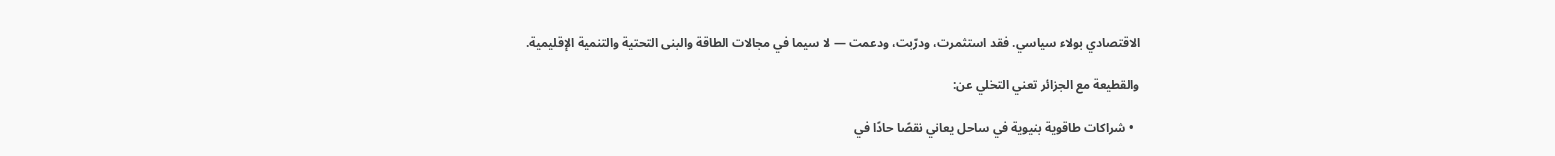الاقتصادي بولاء سياسي. فقد استثمرت، ودرّبت، ودعمت — لا سيما في مجالات الطاقة والبنى التحتية والتنمية الإقليمية.

والقطيعة مع الجزائر تعني التخلي عن:

  • شراكات طاقوية بنيوية في ساحل يعاني نقصًا حادًا في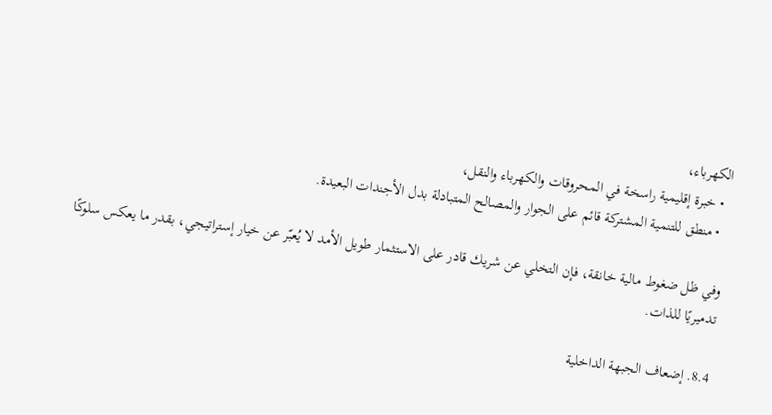الكهرباء،
  • خبرة إقليمية راسخة في المحروقات والكهرباء والنقل،
  • منطق للتنمية المشتركة قائم على الجوار والمصالح المتبادلة بدل الأجندات البعيدة.

وفي ظل ضغوط مالية خانقة، فإن التخلي عن شريك قادر على الاستثمار طويل الأمد لا يُعبّر عن خيار إستراتيجي، بقدر ما يعكس سلوكًا تدميريًا للذات.

8.4. إضعاف الجبهة الداخلية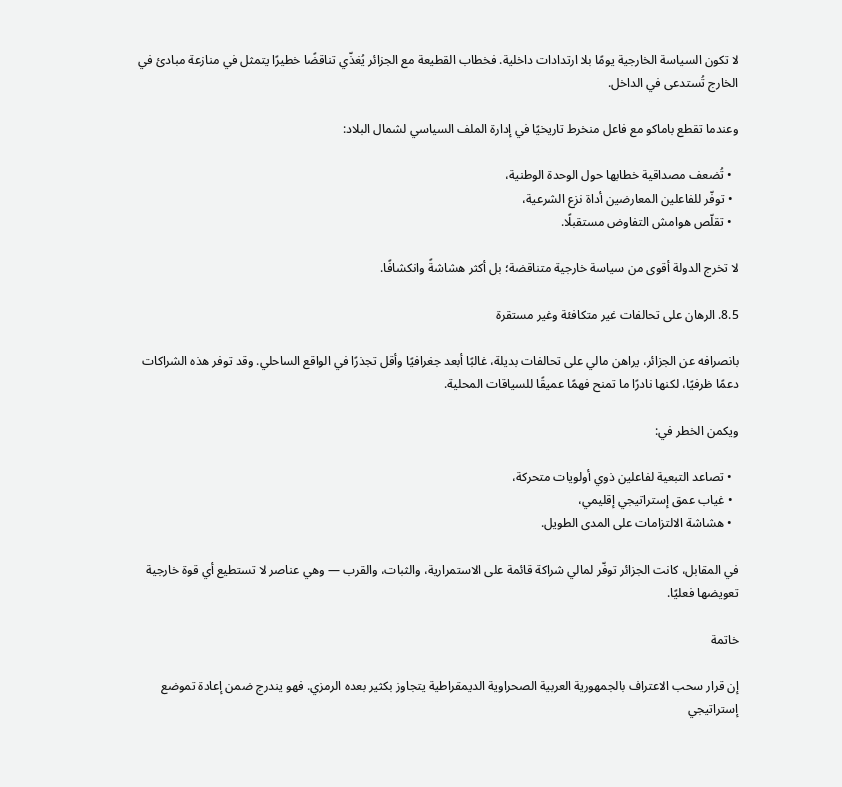لا تكون السياسة الخارجية يومًا بلا ارتدادات داخلية. فخطاب القطيعة مع الجزائر يُغذّي تناقضًا خطيرًا يتمثل في منازعة مبادئ في الخارج تُستدعى في الداخل.

وعندما تقطع باماكو مع فاعل منخرط تاريخيًا في إدارة الملف السياسي لشمال البلاد:

  • تُضعف مصداقية خطابها حول الوحدة الوطنية،
  • توفّر للفاعلين المعارضين أداة نزع الشرعية،
  • تقلّص هوامش التفاوض مستقبلًا.

لا تخرج الدولة أقوى من سياسة خارجية متناقضة؛ بل أكثر هشاشةً وانكشافًا.

8.5. الرهان على تحالفات غير متكافئة وغير مستقرة

بانصرافه عن الجزائر، يراهن مالي على تحالفات بديلة، غالبًا أبعد جغرافيًا وأقل تجذرًا في الواقع الساحلي. وقد توفر هذه الشراكات دعمًا ظرفيًا، لكنها نادرًا ما تمنح فهمًا عميقًا للسياقات المحلية.

ويكمن الخطر في:

  • تصاعد التبعية لفاعلين ذوي أولويات متحركة،
  • غياب عمق إستراتيجي إقليمي،
  • هشاشة الالتزامات على المدى الطويل.

في المقابل، كانت الجزائر توفّر لمالي شراكة قائمة على الاستمرارية، والثبات، والقرب — وهي عناصر لا تستطيع أي قوة خارجية تعويضها فعليًا.

خاتمة

إن قرار سحب الاعتراف بالجمهورية العربية الصحراوية الديمقراطية يتجاوز بكثير بعده الرمزي. فهو يندرج ضمن إعادة تموضع إستراتيجي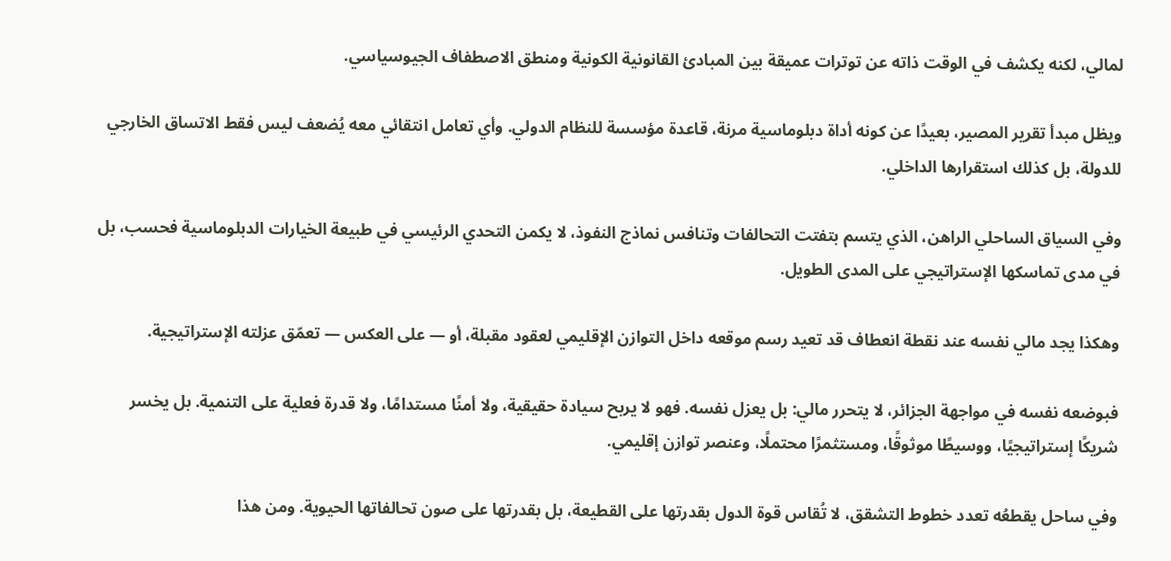لمالي، لكنه يكشف في الوقت ذاته عن توترات عميقة بين المبادئ القانونية الكونية ومنطق الاصطفاف الجيوسياسي.

ويظل مبدأ تقرير المصير، بعيدًا عن كونه أداة دبلوماسية مرنة، قاعدة مؤسسة للنظام الدولي. وأي تعامل انتقائي معه يُضعف ليس فقط الاتساق الخارجي للدولة، بل كذلك استقرارها الداخلي.

وفي السياق الساحلي الراهن، الذي يتسم بتفتت التحالفات وتنافس نماذج النفوذ، لا يكمن التحدي الرئيسي في طبيعة الخيارات الدبلوماسية فحسب، بل في مدى تماسكها الإستراتيجي على المدى الطويل.

وهكذا يجد مالي نفسه عند نقطة انعطاف قد تعيد رسم موقعه داخل التوازن الإقليمي لعقود مقبلة، أو — على العكس — تعمّق عزلته الإستراتيجية.

فبوضعه نفسه في مواجهة الجزائر، لا يتحرر مالي: بل يعزل نفسه. فهو لا يربح سيادة حقيقية، ولا أمنًا مستدامًا، ولا قدرة فعلية على التنمية. بل يخسر شريكًا إستراتيجيًا، ووسيطًا موثوقًا، ومستثمرًا محتملًا، وعنصر توازن إقليمي.

وفي ساحل يقطعُه تعدد خطوط التشقق، لا تُقاس قوة الدول بقدرتها على القطيعة، بل بقدرتها على صون تحالفاتها الحيوية. ومن هذا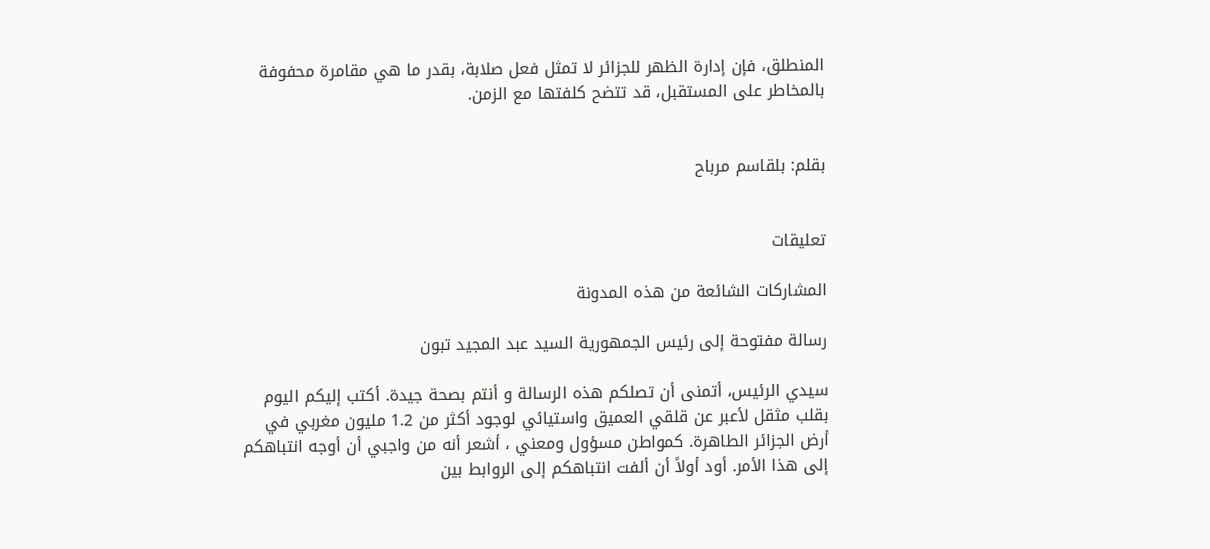المنطلق، فإن إدارة الظهر للجزائر لا تمثل فعل صلابة، بقدر ما هي مقامرة محفوفة بالمخاطر على المستقبل، قد تتضح كلفتها مع الزمن.


بقلم: بلقاسم مرباح


تعليقات

المشاركات الشائعة من هذه المدونة

رسالة مفتوحة إلى رئيس الجمهورية السيد عبد المجيد تبون

سيدي الرئيس، أتمنى أن تصلكم هذه الرسالة و أنتم بصحة جيدة. أكتب إليكم اليوم بقلب مثقل لأعبر عن قلقي العميق واستيائي لوجود أكثر من 1.2 مليون مغربي في أرض الجزائر الطاهرة. كمواطن مسؤول ومعني ، أشعر أنه من واجبي أن أوجه انتباهكم إلى هذا الأمر. أود أولاً أن ألفت انتباهكم إلى الروابط بين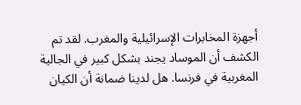أجهزة المخابرات الإسرائيلية والمغرب. لقد تم الكشف أن الموساد يجند بشكل كبير في الجالية المغربية في فرنسا. هل لدينا ضمانة أن الكيان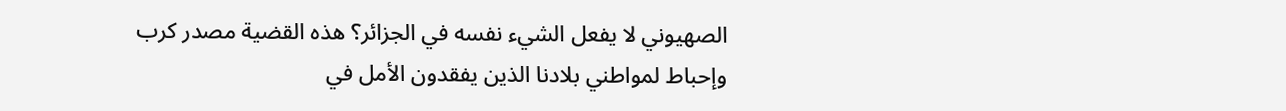الصهيوني لا يفعل الشيء نفسه في الجزائر؟ هذه القضية مصدر كرب وإحباط لمواطني بلادنا الذين يفقدون الأمل في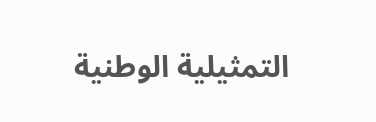التمثيلية الوطنية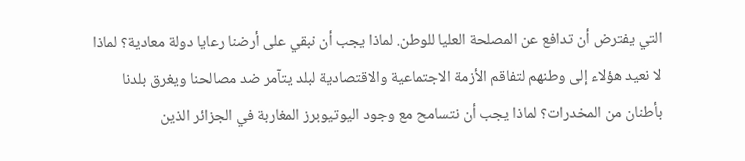التي يفترض أن تدافع عن المصلحة العليا للوطن. لماذا يجب أن نبقي على أرضنا رعايا دولة معادية؟ لماذا لا نعيد هؤلاء إلى وطنهم لتفاقم الأزمة الاجتماعية والاقتصادية لبلد يتآمر ضد مصالحنا ويغرق بلدنا بأطنان من المخدرات؟ لماذا يجب أن نتسامح مع وجود اليوتيوبرز المغاربة في الجزائر الذين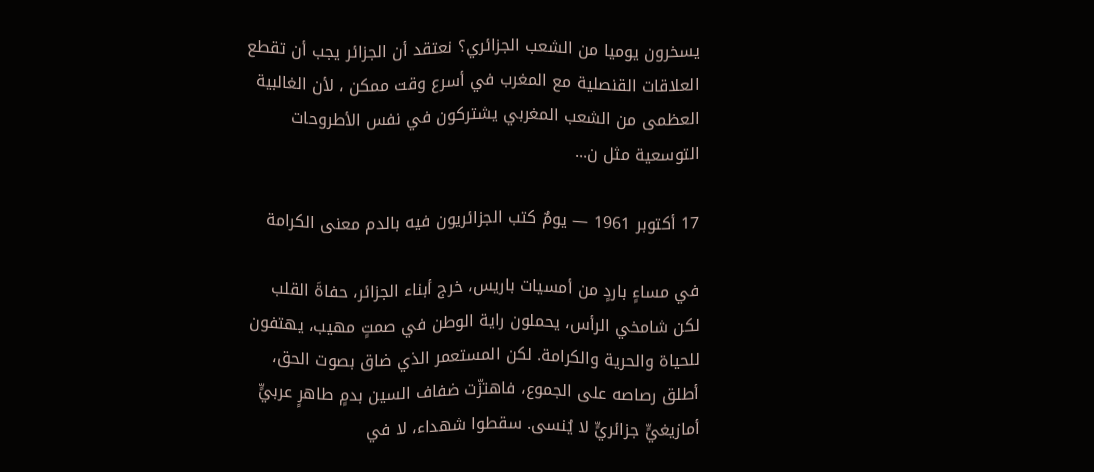يسخرون يوميا من الشعب الجزائري؟ نعتقد أن الجزائر يجب أن تقطع العلاقات القنصلية مع المغرب في أسرع وقت ممكن ، لأن الغالبية العظمى من الشعب المغربي يشتركون في نفس الأطروحات التوسعية مثل ن...

17 أكتوبر 1961 — يومٌ كتب الجزائريون فيه بالدم معنى الكرامة

في مساءٍ باردٍ من أمسيات باريس، خرج أبناء الجزائر، حفاةَ القلب لكن شامخي الرأس، يحملون راية الوطن في صمتٍ مهيب، يهتفون للحياة والحرية والكرامة. لكن المستعمر الذي ضاق بصوت الحق، أطلق رصاصه على الجموع، فاهتزّت ضفاف السين بدمٍ طاهرٍ عربيٍّ أمازيغيٍّ جزائريٍّ لا يُنسى. سقطوا شهداء، لا في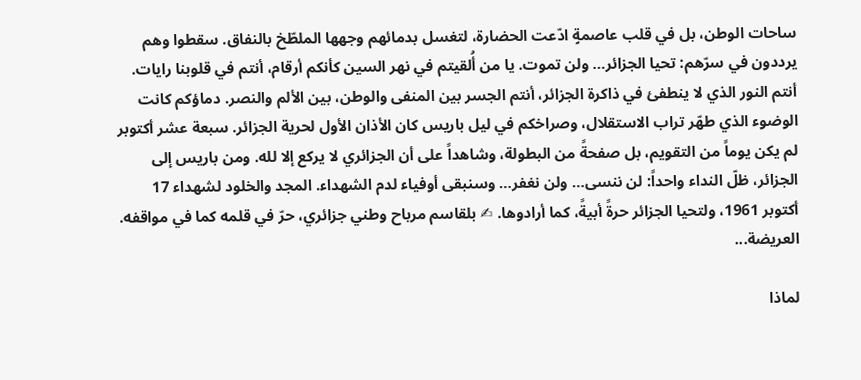ساحات الوطن، بل في قلب عاصمةٍ ادّعت الحضارة، لتغسل بدمائهم وجهها الملطّخ بالنفاق. سقطوا وهم يرددون في سرّهم: تحيا الجزائر… ولن تموت. يا من أُلقيتم في نهر السين كأنكم أرقام، أنتم في قلوبنا رايات. أنتم النور الذي لا ينطفئ في ذاكرة الجزائر، أنتم الجسر بين المنفى والوطن، بين الألم والنصر. دماؤكم كانت الوضوء الذي طهّر تراب الاستقلال، وصراخكم في ليل باريس كان الأذان الأول لحرية الجزائر. سبعة عشر أكتوبر لم يكن يوماً من التقويم، بل صفحةً من البطولة، وشاهداً على أن الجزائري لا يركع إلا لله. ومن باريس إلى الجزائر، ظلّ النداء واحداً: لن ننسى… ولن نغفر… وسنبقى أوفياء لدم الشهداء. المجد والخلود لشهداء 17 أكتوبر 1961، ولتحيا الجزائر حرةً أبيةً، كما أرادوها. ✍ بلقاسم مرباح وطني جزائري، حرّ في قلمه كما في مواقفه. العريضة...

لماذا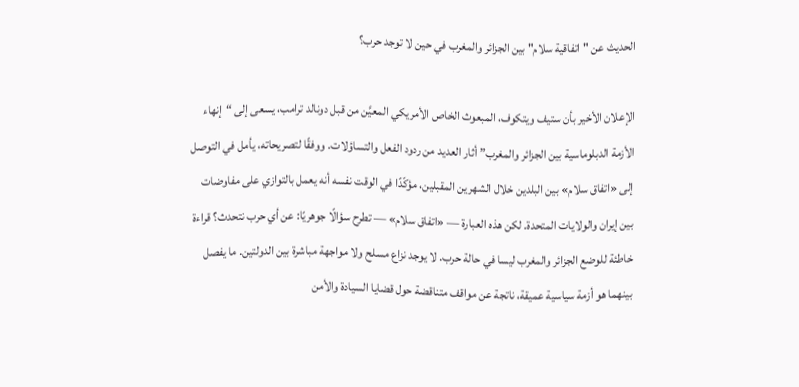الحديث عن "اتفاقية سلام" بين الجزائر والمغرب في حين لا توجد حرب؟

الإعلان الأخير بأن ستيف ويتكوف، المبعوث الخاص الأمريكي المعيَّن من قبل دونالد ترامب، يسعى إلى “إنهاء الأزمة الدبلوماسية بين الجزائر والمغرب” أثار العديد من ردود الفعل والتساؤلات. ووفقًا لتصريحاته، يأمل في التوصل إلى «اتفاق سلام» بين البلدين خلال الشهرين المقبلين، مؤكّدًا في الوقت نفسه أنه يعمل بالتوازي على مفاوضات بين إيران والولايات المتحدة. لكن هذه العبارة — «اتفاق سلام» — تطرح سؤالًا جوهريًا: عن أي حرب نتحدث؟ قراءة خاطئة للوضع الجزائر والمغرب ليسا في حالة حرب. لا يوجد نزاع مسلح ولا مواجهة مباشرة بين الدولتين. ما يفصل بينهما هو أزمة سياسية عميقة، ناتجة عن مواقف متناقضة حول قضايا السيادة والأمن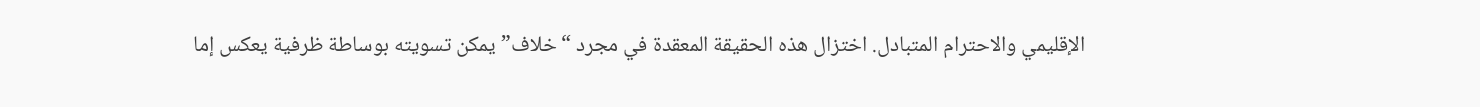الإقليمي والاحترام المتبادل. اختزال هذه الحقيقة المعقدة في مجرد “خلاف” يمكن تسويته بوساطة ظرفية يعكس إما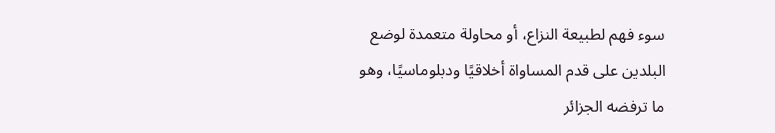سوء فهم لطبيعة النزاع، أو محاولة متعمدة لوضع البلدين على قدم المساواة أخلاقيًا ودبلوماسيًا، وهو ما ترفضه الجزائر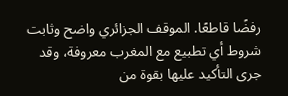رفضًا قاطعًا. الموقف الجزائري واضح وثابت شروط أي تطبيع مع المغرب معروفة، وقد جرى التأكيد عليها بقوة من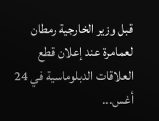قبل وزير الخارجية رمطان لعمامرة عند إعلان قطع العلاقات الدبلوماسية في 24 أغس...